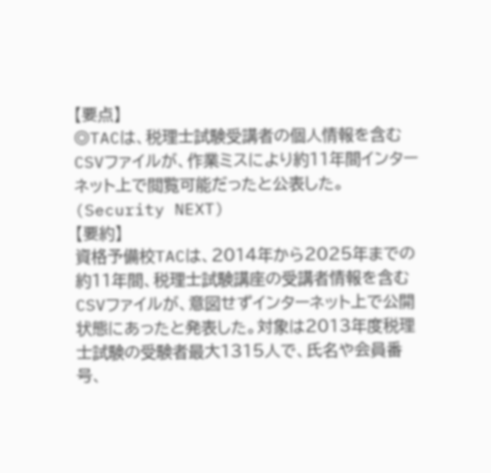【要点】
◎TACは、税理士試験受講者の個人情報を含むCSVファイルが、作業ミスにより約11年間インターネット上で閲覧可能だったと公表した。 (Security NEXT)
【要約】
資格予備校TACは、2014年から2025年までの約11年間、税理士試験講座の受講者情報を含むCSVファイルが、意図せずインターネット上で公開状態にあったと発表した。対象は2013年度税理士試験の受験者最大1315人で、氏名や会員番号、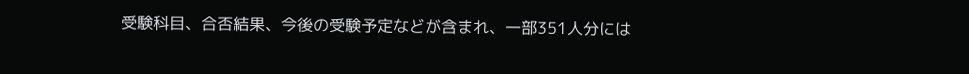受験科目、合否結果、今後の受験予定などが含まれ、一部351人分には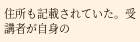住所も記載されていた。受講者が自身の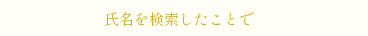氏名を検索したことで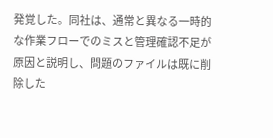発覚した。同社は、通常と異なる一時的な作業フローでのミスと管理確認不足が原因と説明し、問題のファイルは既に削除した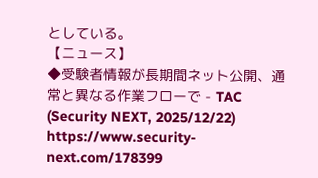としている。
【ニュース】
◆受験者情報が長期間ネット公開、通常と異なる作業フローで - TAC (Security NEXT, 2025/12/22)
https://www.security-next.com/178399